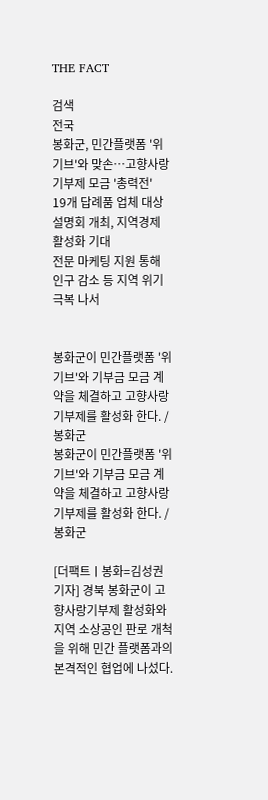THE FACT

검색
전국
봉화군, 민간플랫폼 '위기브'와 맞손…고향사랑기부제 모금 '총력전'
19개 답례품 업체 대상 설명회 개최, 지역경제 활성화 기대
전문 마케팅 지원 통해 인구 감소 등 지역 위기 극복 나서


봉화군이 민간플랫폼 '위기브'와 기부금 모금 계약을 체결하고 고향사랑기부제를 활성화 한다. /봉화군
봉화군이 민간플랫폼 '위기브'와 기부금 모금 계약을 체결하고 고향사랑기부제를 활성화 한다. /봉화군

[더팩트ㅣ봉화=김성권 기자] 경북 봉화군이 고향사랑기부제 활성화와 지역 소상공인 판로 개척을 위해 민간 플랫폼과의 본격적인 협업에 나섰다.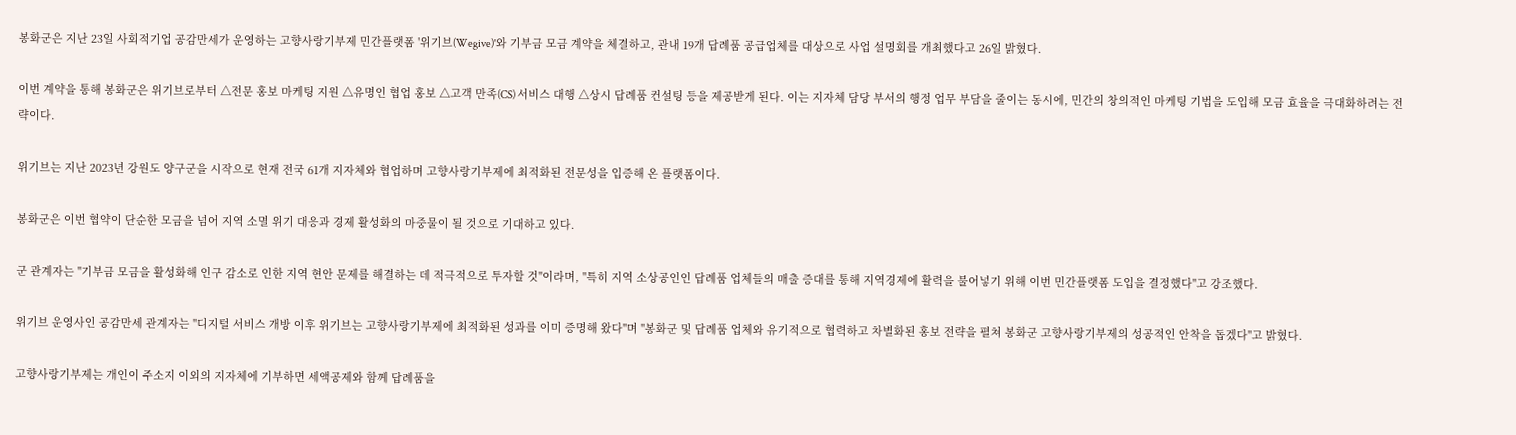봉화군은 지난 23일 사회적기업 공감만세가 운영하는 고향사랑기부제 민간플랫폼 '위기브(Wegive)'와 기부금 모금 계약을 체결하고, 관내 19개 답례품 공급업체를 대상으로 사업 설명회를 개최했다고 26일 밝혔다.

이번 계약을 통해 봉화군은 위기브로부터 △전문 홍보 마케팅 지원 △유명인 협업 홍보 △고객 만족(CS) 서비스 대행 △상시 답례품 컨설팅 등을 제공받게 된다. 이는 지자체 담당 부서의 행정 업무 부담을 줄이는 동시에, 민간의 창의적인 마케팅 기법을 도입해 모금 효율을 극대화하려는 전략이다.

위기브는 지난 2023년 강원도 양구군을 시작으로 현재 전국 61개 지자체와 협업하며 고향사랑기부제에 최적화된 전문성을 입증해 온 플랫폼이다.

봉화군은 이번 협약이 단순한 모금을 넘어 지역 소멸 위기 대응과 경제 활성화의 마중물이 될 것으로 기대하고 있다.

군 관계자는 "기부금 모금을 활성화해 인구 감소로 인한 지역 현안 문제를 해결하는 데 적극적으로 투자할 것"이라며, "특히 지역 소상공인인 답례품 업체들의 매출 증대를 통해 지역경제에 활력을 불어넣기 위해 이번 민간플랫폼 도입을 결정했다"고 강조했다.

위기브 운영사인 공감만세 관계자는 "디지털 서비스 개방 이후 위기브는 고향사랑기부제에 최적화된 성과를 이미 증명해 왔다"며 "봉화군 및 답례품 업체와 유기적으로 협력하고 차별화된 홍보 전략을 펼쳐 봉화군 고향사랑기부제의 성공적인 안착을 돕겠다"고 밝혔다.

고향사랑기부제는 개인이 주소지 이외의 지자체에 기부하면 세액공제와 함께 답례품을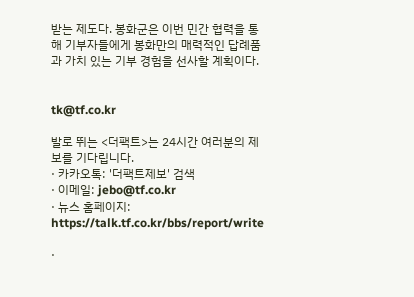받는 제도다. 봉화군은 이번 민간 협력을 통해 기부자들에게 봉화만의 매력적인 답례품과 가치 있는 기부 경험을 선사할 계획이다.


tk@tf.co.kr

발로 뛰는 <더팩트>는 24시간 여러분의 제보를 기다립니다.
· 카카오톡: '더팩트제보' 검색
· 이메일: jebo@tf.co.kr
· 뉴스 홈페이지: https://talk.tf.co.kr/bbs/report/write

·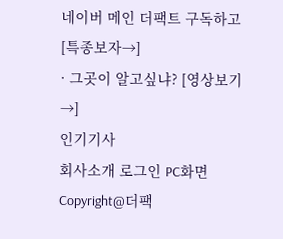네이버 메인 더팩트 구독하고 [특종보자→]
· 그곳이 알고싶냐? [영상보기→]
인기기사
회사소개 로그인 PC화면
Copyright@더팩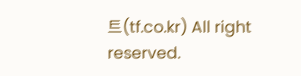트(tf.co.kr) All right reserved.